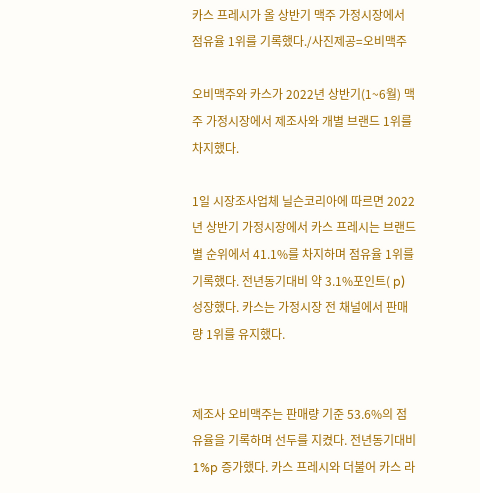카스 프레시가 올 상반기 맥주 가정시장에서 점유율 1위를 기록했다./사진제공=오비맥주

오비맥주와 카스가 2022년 상반기(1~6월) 맥주 가정시장에서 제조사와 개별 브랜드 1위를 차지했다.

1일 시장조사업체 닐슨코리아에 따르면 2022년 상반기 가정시장에서 카스 프레시는 브랜드별 순위에서 41.1%를 차지하며 점유율 1위를 기록했다. 전년동기대비 약 3.1%포인트( p) 성장했다. 카스는 가정시장 전 채널에서 판매량 1위를 유지했다.


제조사 오비맥주는 판매량 기준 53.6%의 점유율을 기록하며 선두를 지켰다. 전년동기대비 1%p 증가했다. 카스 프레시와 더불어 카스 라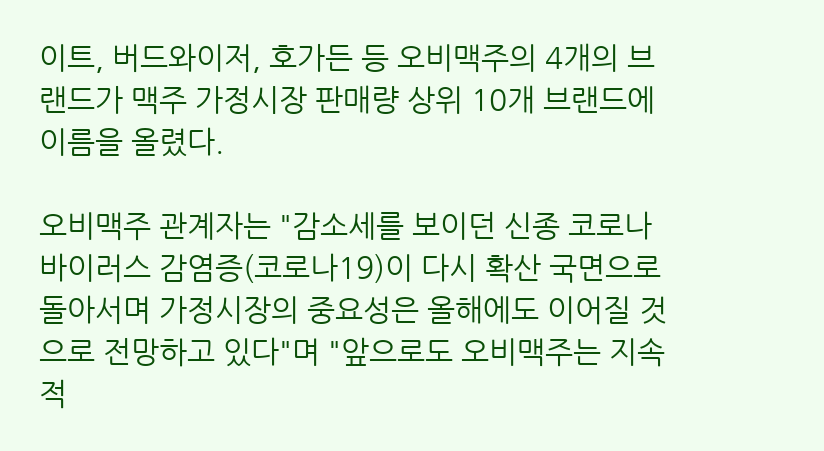이트, 버드와이저, 호가든 등 오비맥주의 4개의 브랜드가 맥주 가정시장 판매량 상위 10개 브랜드에 이름을 올렸다.

오비맥주 관계자는 "감소세를 보이던 신종 코로나바이러스 감염증(코로나19)이 다시 확산 국면으로 돌아서며 가정시장의 중요성은 올해에도 이어질 것으로 전망하고 있다"며 "앞으로도 오비맥주는 지속적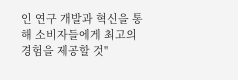인 연구 개발과 혁신을 통해 소비자들에게 최고의 경험을 제공할 것"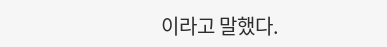이라고 말했다.